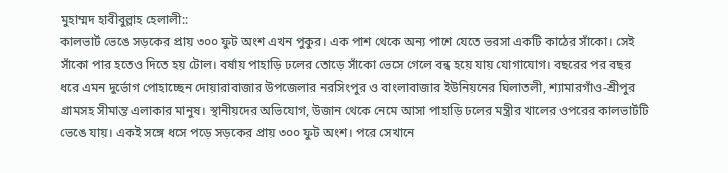মুহাম্মদ হাবীবুল্লাহ হেলালী::
কালভার্ট ভেঙে সড়কের প্রায় ৩০০ ফুট অংশ এখন পুকুর। এক পাশ থেকে অন্য পাশে যেতে ভরসা একটি কাঠের সাঁকো। সেই সাঁকো পার হতেও দিতে হয় টোল। বর্ষায় পাহাড়ি ঢলের তোড়ে সাঁকো ভেসে গেলে বন্ধ হয়ে যায় যোগাযোগ। বছরের পর বছর ধরে এমন দুর্ভোগ পোহাচ্ছেন দোয়ারাবাজার উপজেলার নরসিংপুর ও বাংলাবাজার ইউনিয়নের ঘিলাতলী, শ্যামারগাঁও-শ্রীপুর গ্রামসহ সীমান্ত এলাকার মানুষ। স্থানীয়দের অভিযোগ, উজান থেকে নেমে আসা পাহাড়ি ঢলের মন্ত্রীর খালের ওপরের কালভার্টটি ভেঙে যায়। একই সঙ্গে ধসে পড়ে সড়কের প্রায় ৩০০ ফুট অংশ। পরে সেখানে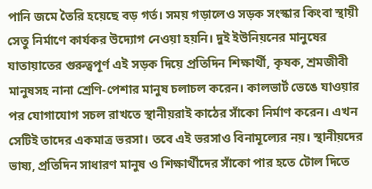পানি জমে তৈরি হয়েছে বড় গর্ত। সময় গড়ালেও সড়ক সংস্কার কিংবা স্থায়ী সেতু নির্মাণে কার্যকর উদ্যোগ নেওয়া হয়নি। দুই ইউনিয়নের মানুষের যাতায়াতের গুরুত্বপূর্ণ এই সড়ক দিয়ে প্রতিদিন শিক্ষার্থী, কৃষক, শ্রমজীবী মানুষসহ নানা শ্রেণি-পেশার মানুষ চলাচল করেন। কালভার্ট ভেঙে যাওয়ার পর যোগাযোগ সচল রাখতে স্থানীয়রাই কাঠের সাঁকো নির্মাণ করেন। এখন সেটিই তাদের একমাত্র ভরসা। তবে এই ভরসাও বিনামূল্যের নয়। স্থানীয়দের ভাষ্য, প্রতিদিন সাধারণ মানুষ ও শিক্ষার্থীদের সাঁকো পার হতে টোল দিতে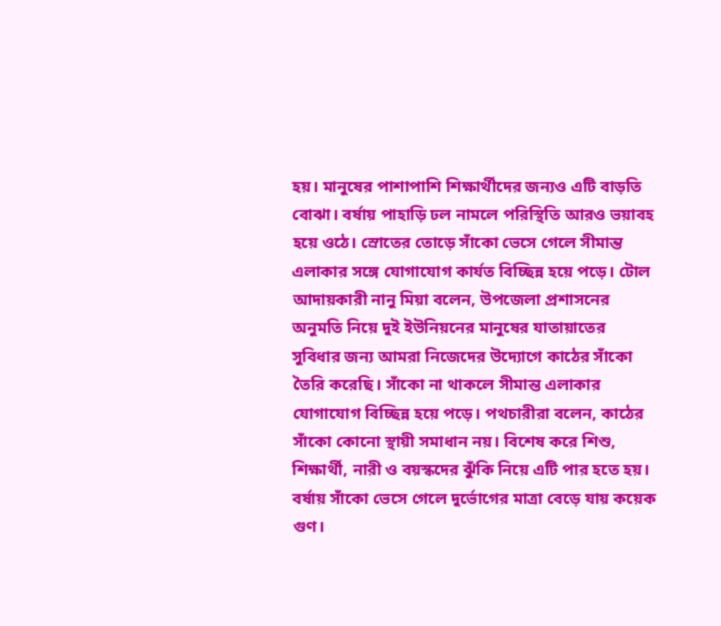হয়। মানুষের পাশাপাশি শিক্ষার্থীদের জন্যও এটি বাড়তি বোঝা। বর্ষায় পাহাড়ি ঢল নামলে পরিস্থিতি আরও ভয়াবহ হয়ে ওঠে। স্রোতের তোড়ে সাঁকো ভেসে গেলে সীমান্ত এলাকার সঙ্গে যোগাযোগ কার্যত বিচ্ছিন্ন হয়ে পড়ে। টোল আদায়কারী নানু মিয়া বলেন, উপজেলা প্রশাসনের অনুমতি নিয়ে দুই ইউনিয়নের মানুষের যাতায়াতের সুবিধার জন্য আমরা নিজেদের উদ্যোগে কাঠের সাঁকো তৈরি করেছি। সাঁকো না থাকলে সীমান্ত এলাকার যোগাযোগ বিচ্ছিন্ন হয়ে পড়ে। পথচারীরা বলেন, কাঠের সাঁকো কোনো স্থায়ী সমাধান নয়। বিশেষ করে শিশু, শিক্ষার্থী, নারী ও বয়স্কদের ঝুঁকি নিয়ে এটি পার হতে হয়। বর্ষায় সাঁকো ভেসে গেলে দুর্ভোগের মাত্রা বেড়ে যায় কয়েক গুণ।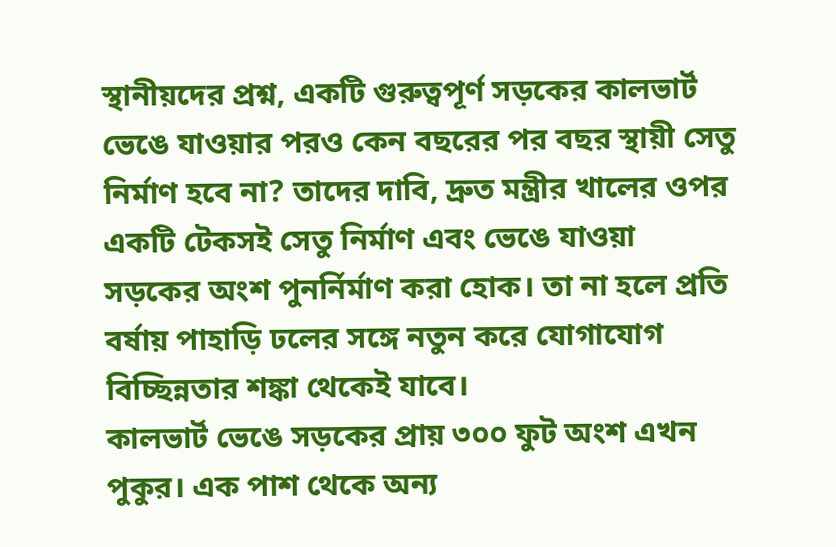স্থানীয়দের প্রশ্ন, একটি গুরুত্বপূর্ণ সড়কের কালভার্ট ভেঙে যাওয়ার পরও কেন বছরের পর বছর স্থায়ী সেতু নির্মাণ হবে না? তাদের দাবি, দ্রুত মন্ত্রীর খালের ওপর একটি টেকসই সেতু নির্মাণ এবং ভেঙে যাওয়া সড়কের অংশ পুনর্নির্মাণ করা হোক। তা না হলে প্রতি বর্ষায় পাহাড়ি ঢলের সঙ্গে নতুন করে যোগাযোগ বিচ্ছিন্নতার শঙ্কা থেকেই যাবে।
কালভার্ট ভেঙে সড়কের প্রায় ৩০০ ফুট অংশ এখন পুকুর। এক পাশ থেকে অন্য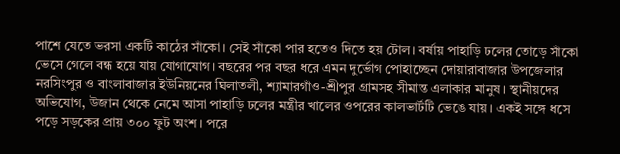পাশে যেতে ভরসা একটি কাঠের সাঁকো। সেই সাঁকো পার হতেও দিতে হয় টোল। বর্ষায় পাহাড়ি ঢলের তোড়ে সাঁকো ভেসে গেলে বন্ধ হয়ে যায় যোগাযোগ। বছরের পর বছর ধরে এমন দুর্ভোগ পোহাচ্ছেন দোয়ারাবাজার উপজেলার নরসিংপুর ও বাংলাবাজার ইউনিয়নের ঘিলাতলী, শ্যামারগাঁও-শ্রীপুর গ্রামসহ সীমান্ত এলাকার মানুষ। স্থানীয়দের অভিযোগ, উজান থেকে নেমে আসা পাহাড়ি ঢলের মন্ত্রীর খালের ওপরের কালভার্টটি ভেঙে যায়। একই সঙ্গে ধসে পড়ে সড়কের প্রায় ৩০০ ফুট অংশ। পরে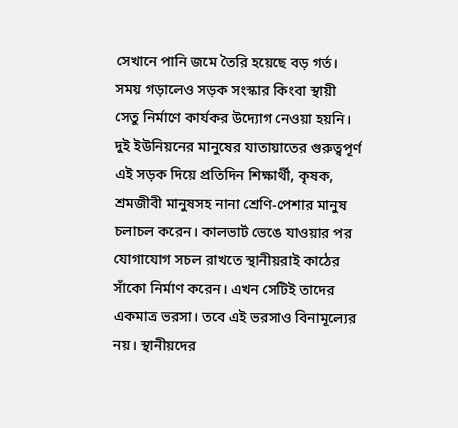সেখানে পানি জমে তৈরি হয়েছে বড় গর্ত। সময় গড়ালেও সড়ক সংস্কার কিংবা স্থায়ী সেতু নির্মাণে কার্যকর উদ্যোগ নেওয়া হয়নি। দুই ইউনিয়নের মানুষের যাতায়াতের গুরুত্বপূর্ণ এই সড়ক দিয়ে প্রতিদিন শিক্ষার্থী, কৃষক, শ্রমজীবী মানুষসহ নানা শ্রেণি-পেশার মানুষ চলাচল করেন। কালভার্ট ভেঙে যাওয়ার পর যোগাযোগ সচল রাখতে স্থানীয়রাই কাঠের সাঁকো নির্মাণ করেন। এখন সেটিই তাদের একমাত্র ভরসা। তবে এই ভরসাও বিনামূল্যের নয়। স্থানীয়দের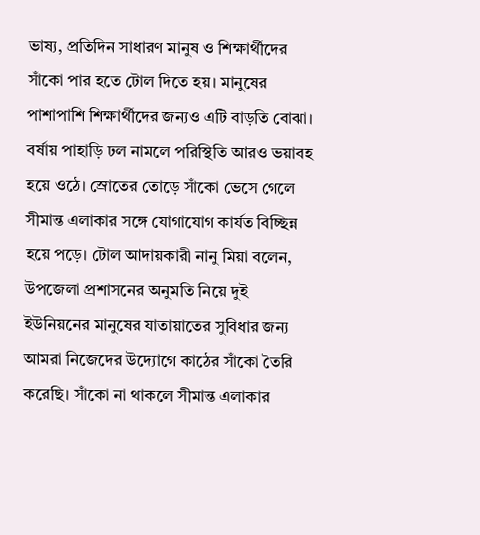ভাষ্য, প্রতিদিন সাধারণ মানুষ ও শিক্ষার্থীদের সাঁকো পার হতে টোল দিতে হয়। মানুষের পাশাপাশি শিক্ষার্থীদের জন্যও এটি বাড়তি বোঝা। বর্ষায় পাহাড়ি ঢল নামলে পরিস্থিতি আরও ভয়াবহ হয়ে ওঠে। স্রোতের তোড়ে সাঁকো ভেসে গেলে সীমান্ত এলাকার সঙ্গে যোগাযোগ কার্যত বিচ্ছিন্ন হয়ে পড়ে। টোল আদায়কারী নানু মিয়া বলেন, উপজেলা প্রশাসনের অনুমতি নিয়ে দুই ইউনিয়নের মানুষের যাতায়াতের সুবিধার জন্য আমরা নিজেদের উদ্যোগে কাঠের সাঁকো তৈরি করেছি। সাঁকো না থাকলে সীমান্ত এলাকার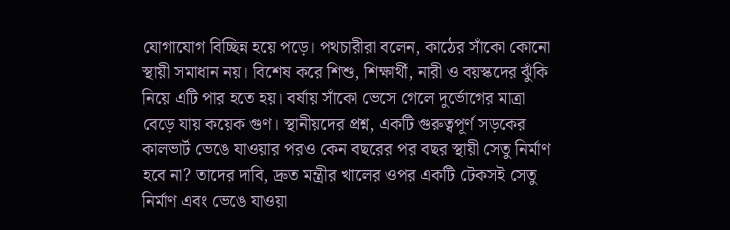যোগাযোগ বিচ্ছিন্ন হয়ে পড়ে। পথচারীরা বলেন, কাঠের সাঁকো কোনো স্থায়ী সমাধান নয়। বিশেষ করে শিশু, শিক্ষার্থী, নারী ও বয়স্কদের ঝুঁকি নিয়ে এটি পার হতে হয়। বর্ষায় সাঁকো ভেসে গেলে দুর্ভোগের মাত্রা বেড়ে যায় কয়েক গুণ। স্থানীয়দের প্রশ্ন, একটি গুরুত্বপূর্ণ সড়কের কালভার্ট ভেঙে যাওয়ার পরও কেন বছরের পর বছর স্থায়ী সেতু নির্মাণ হবে না? তাদের দাবি, দ্রুত মন্ত্রীর খালের ওপর একটি টেকসই সেতু নির্মাণ এবং ভেঙে যাওয়া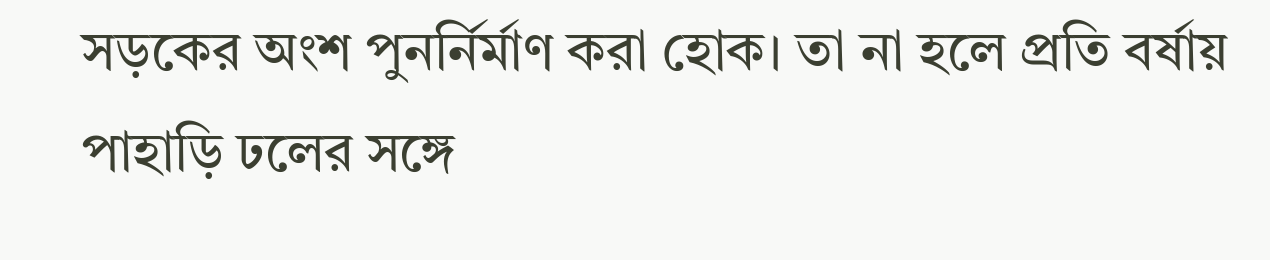সড়কের অংশ পুনর্নির্মাণ করা হোক। তা না হলে প্রতি বর্ষায় পাহাড়ি ঢলের সঙ্গে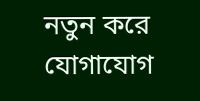নতুন করে যোগাযোগ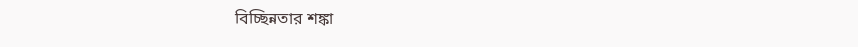বিচ্ছিন্নতার শঙ্কা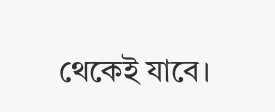থেকেই যাবে।